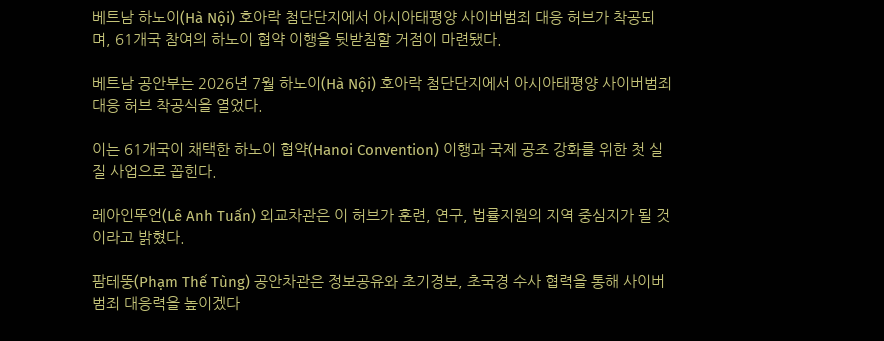베트남 하노이(Hà Nội) 호아락 첨단단지에서 아시아태평양 사이버범죄 대응 허브가 착공되며, 61개국 참여의 하노이 협약 이행을 뒷받침할 거점이 마련됐다.

베트남 공안부는 2026년 7월 하노이(Hà Nội) 호아락 첨단단지에서 아시아태평양 사이버범죄 대응 허브 착공식을 열었다.

이는 61개국이 채택한 하노이 협약(Hanoi Convention) 이행과 국제 공조 강화를 위한 첫 실질 사업으로 꼽힌다.

레아인뚜언(Lê Anh Tuấn) 외교차관은 이 허브가 훈련, 연구, 법률지원의 지역 중심지가 될 것이라고 밝혔다.

팜테뚱(Phạm Thế Tùng) 공안차관은 정보공유와 초기경보, 초국경 수사 협력을 통해 사이버범죄 대응력을 높이겠다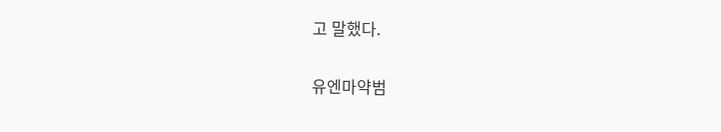고 말했다.

유엔마약범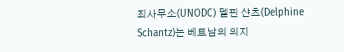죄사무소(UNODC) 델핀 샨츠(Delphine Schantz)는 베트남의 의지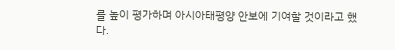를 높이 평가하며 아시아태평양 안보에 기여할 것이라고 했다.